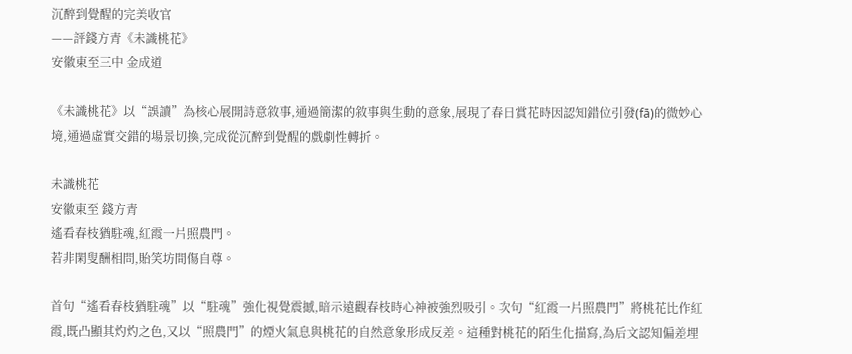沉醉到覺醒的完美收官
——評錢方青《未識桃花》
安徽東至三中 金成道

《未識桃花》以“誤讀”為核心展開詩意敘事,通過簡潔的敘事與生動的意象,展現了春日賞花時因認知錯位引發(fā)的微妙心境,通過虛實交錯的場景切換,完成從沉醉到覺醒的戲劇性轉折。

未識桃花
安徽東至 錢方青
遙看春枝猶駐魂,紅霞一片照農門。
若非閑叟酬相問,貽笑坊間傷自尊。

首句“遙看春枝猶駐魂”以“駐魂”強化視覺震撼,暗示遠觀春枝時心神被強烈吸引。次句“紅霞一片照農門”將桃花比作紅霞,既凸顯其灼灼之色,又以“照農門”的煙火氣息與桃花的自然意象形成反差。這種對桃花的陌生化描寫,為后文認知偏差埋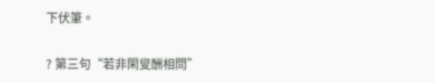下伏筆。

? 第三句“若非閑叟酬相問”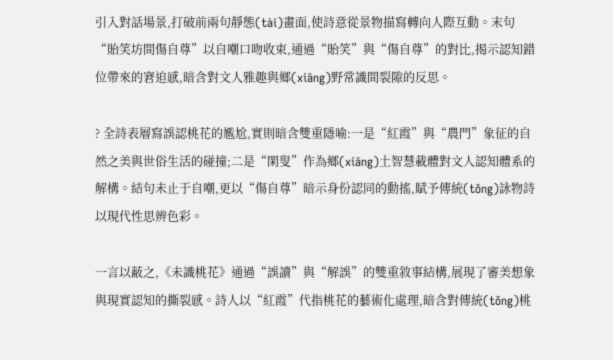引入對話場景,打破前兩句靜態(tài)畫面,使詩意從景物描寫轉向人際互動。末句“貽笑坊間傷自尊”以自嘲口吻收束,通過“貽笑”與“傷自尊”的對比,揭示認知錯位帶來的窘迫感,暗含對文人雅趣與鄉(xiāng)野常識間裂隙的反思。

? 全詩表層寫誤認桃花的尷尬,實則暗含雙重隱喻:一是“紅霞”與“農門”象征的自然之美與世俗生活的碰撞;二是“閑叟”作為鄉(xiāng)土智慧載體對文人認知體系的解構。結句未止于自嘲,更以“傷自尊”暗示身份認同的動搖,賦予傳統(tǒng)詠物詩以現代性思辨色彩。

一言以蔽之,《未識桃花》通過“誤讀”與“解誤”的雙重敘事結構,展現了審美想象與現實認知的撕裂感。詩人以“紅霞”代指桃花的藝術化處理,暗含對傳統(tǒng)桃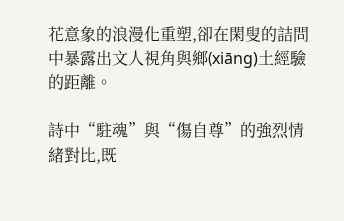花意象的浪漫化重塑,卻在閑叟的詰問中暴露出文人視角與鄉(xiāng)土經驗的距離。

詩中“駐魂”與“傷自尊”的強烈情緒對比,既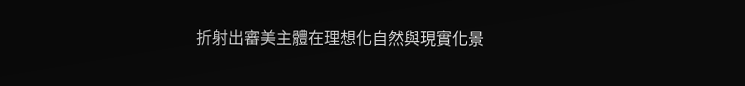折射出審美主體在理想化自然與現實化景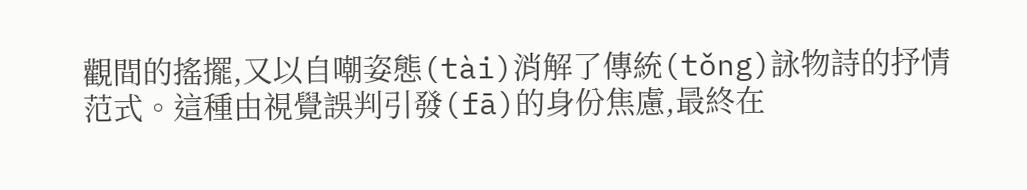觀間的搖擺,又以自嘲姿態(tài)消解了傳統(tǒng)詠物詩的抒情范式。這種由視覺誤判引發(fā)的身份焦慮,最終在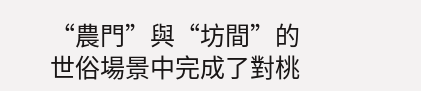“農門”與“坊間”的世俗場景中完成了對桃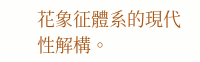花象征體系的現代性解構。